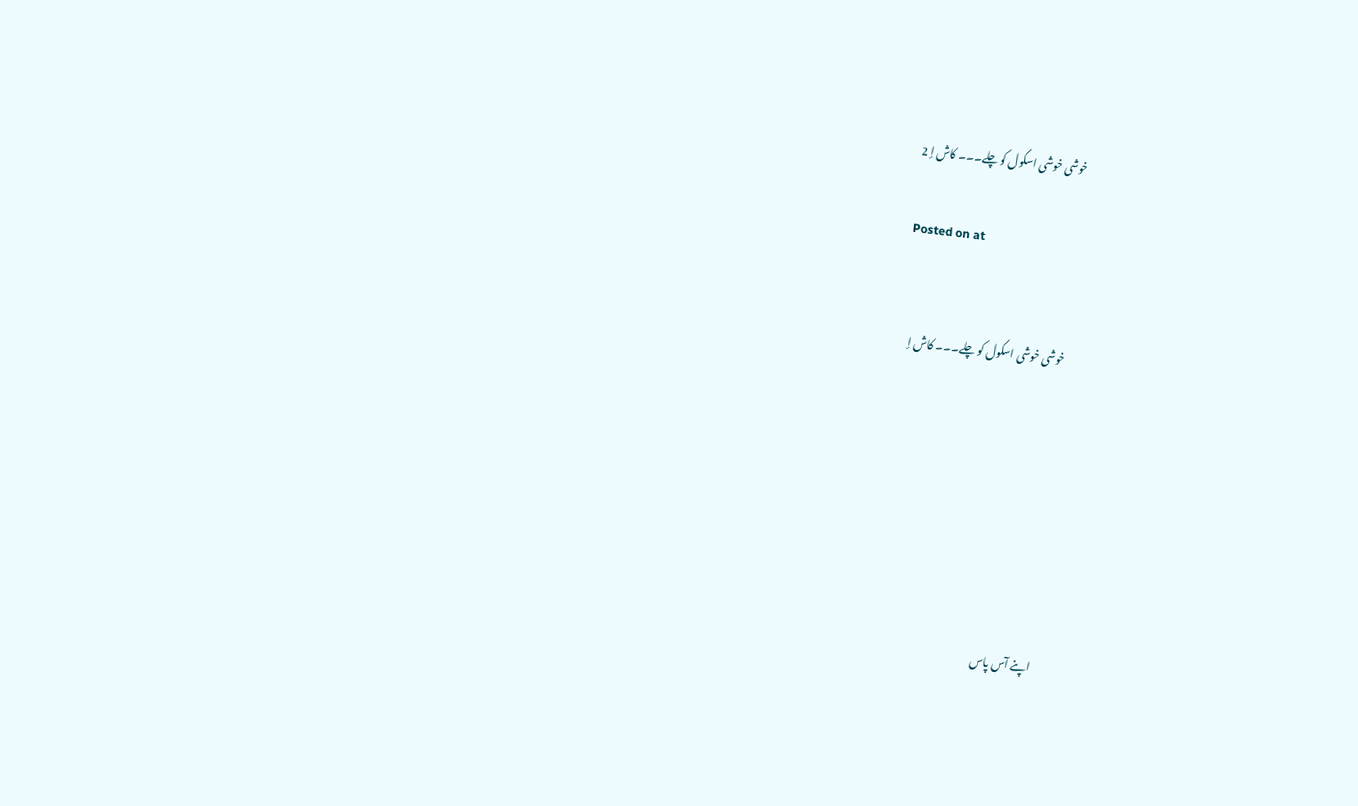خوشی خوشی اسکول کو چلے۔۔۔ کاش إ 2

Posted on at


خوشی خوشی اسکول کو چلے۔۔۔ کاش إ







اپنے آس پاس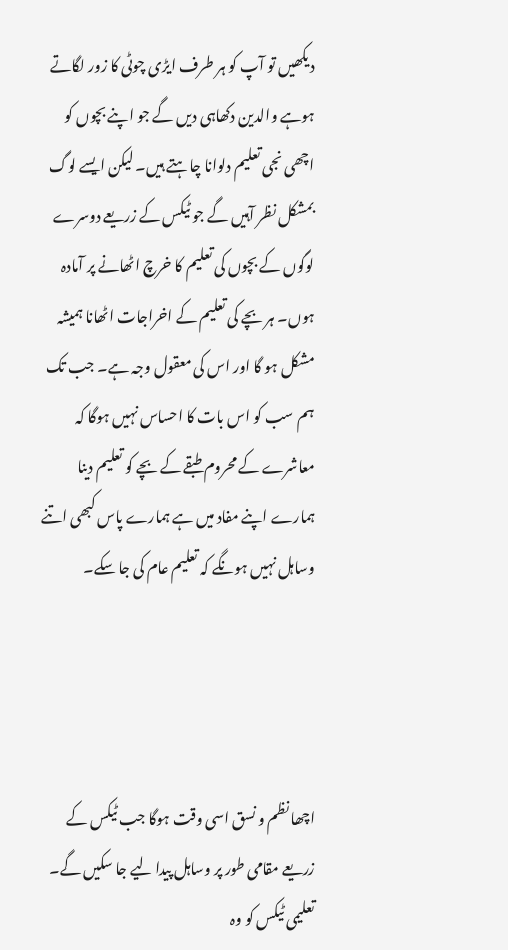دیکھیں تو آپ کو ہر طرف ایڑی چوٹی کا زور لگاتے ہوہے والدین دکھاہی دیں گے جو اپنے بچوں کو اچھی نجی تعلیم دلوانا چاہتے ہیں۔ لیکن ایسے لوگ بمشکل نظر آہیں گے جو ٹیکس کے زریعے دوسرے لوگوں کے بچوں کی تعلیم کا خرچ اٹھانے پر آمادہ ہوں۔ ہر بچے کی تعلیم کے اخراجات اٹھانا ہمیشہ مشکل ہو گا اور اس کی معقول وجہ ہے۔ جب تک ہم سب کو اس بات کا احساس نہیں ہوگا کہ معاشرے کے محروم طبقے کے بچے کو تعلیم دینا ہمارے اپنے مفاد میں ہے ہمارے پاس کبھی اتنے وساہل نہیں ہونگے کہ تعلیم عام کی جا سکے۔




اچھا نظم و نسق اسی وقت ہوگا جب ٹیکس کے زریعے مقامی طور پر وساہل پیدا لیے جا سکیں گے۔ تعلیمی ٹیکس کو وہ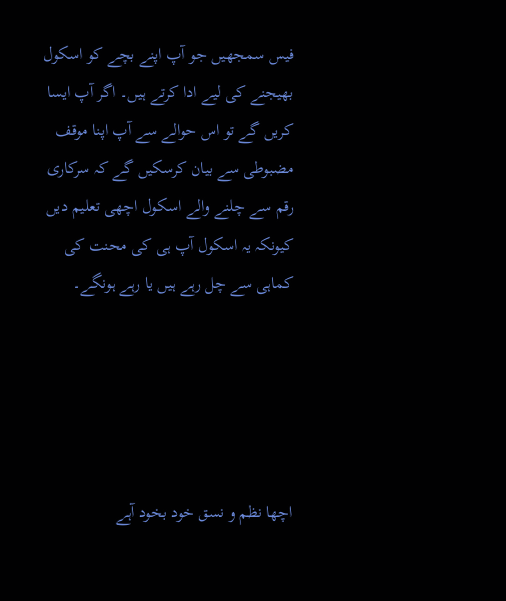فیس سمجھیں جو آپ اپنے بچے کو اسکول بھیجنے کی لیے ادا کرتے ہیں۔ اگر آپ ایسا کریں گے تو اس حوالے سے آپ اپنا موقف مضبوطی سے بیان کرسکیں گے کہ سرکاری رقم سے چلنے والے اسکول اچھی تعلیم دیں کیونکہ یہ اسکول آپ ہی کی محنت کی کماہی سے چل رہے ہیں یا رہے ہونگے۔





اچھا نظم و نسق خود بخود آہے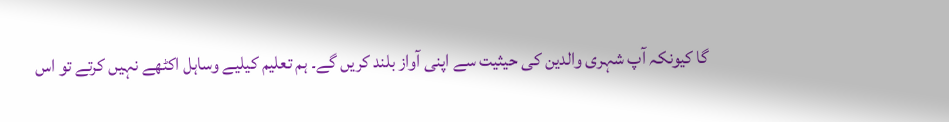گا کیونکہ آپ شہری والدین کی حیثیت سے اپنی آواز بلند کریں گے۔ ہم تعلیم کیلیے وساہل اکٹھے نہیں کرتے تو اس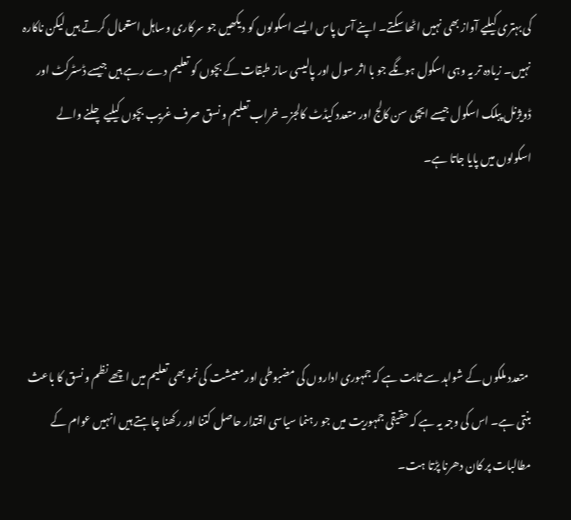کی بہتری کیلیے آواز بھی نہیں اٹھا سکتے۔ اپنے آس پاس ایسے اسکولوں کو دیکھیں جو سرکاری وساہل استعمال کرتے ہیں لیکن ناکارہ نہیں۔ زیادہ تر یہ وہی اسکول ہونگے جو با اثر سول اور پالیسی ساز طبقات کے بچوں کو تعلیم دے رہے ہیں جیسے ڈسٹرکٹ اور ڈویژنل پبلک اسکول جیسے ایچی سن کالج اور متعدد کیڈٹ کالجز۔ خراب تعلیم و نسق صرف غریب بچوں کیلیے چلنے والے اسکولوں میں پایا جاتا ہے۔




 متعدد ملکوں کے شواہد سے ثابت ہے کہ جمہوری اداروں کی مضبوطی اور معیشت کی نمو بھی تعلیم میں اچھے نظم و نسق کا باعث بنتی ہے۔ اس کی وجہ یہ ہے کہ حقیقی جمہوریت میں جو رہنما سیاسی اقتدار حاصل کتنا اور رکھنا چاہتے ہیں انہیں عوام کے مطالبات پر کان دھرنا پڑتا ہت۔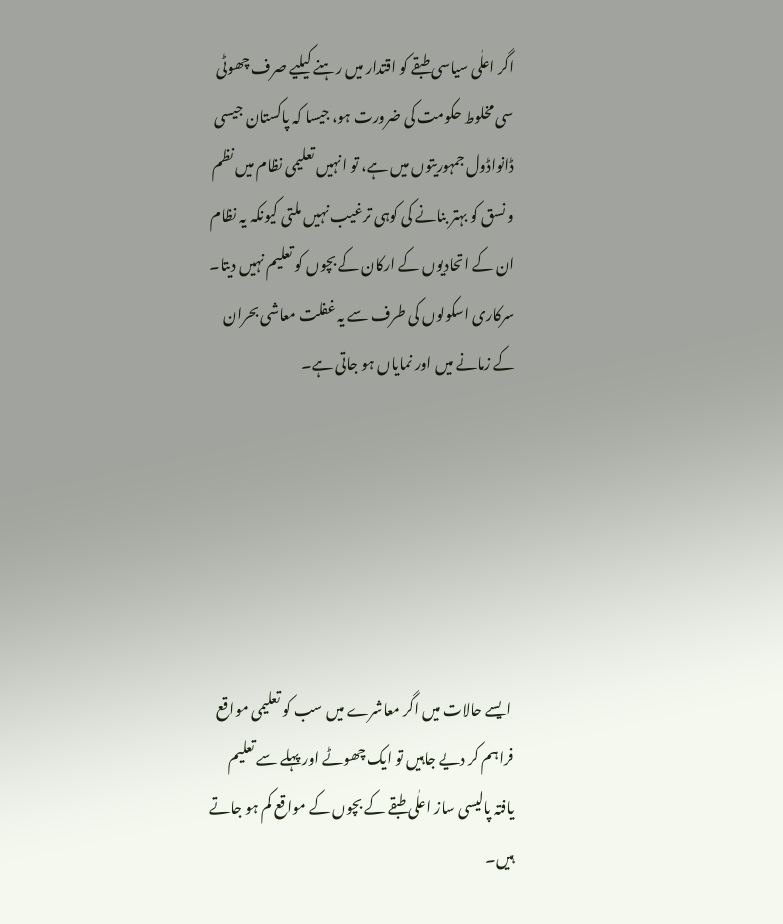اگر اعلٰی سیاسی طبقے کو اقتدار میں رہنے کیلیے صرف چھوٹی سی مخلوط حکومت کی ضرورت ہو، جیسا کہ پاکستان جیسی ڈانواڈول جمہوریتوں میں ہے، تو انہیں تعلیمی نظام میں نظم و نسق کو بہتر بنانے کی کوہی ترغیب نہیں ملتی کیونکہ یہ نظام ان کے اتحادیوں کے ارکان کے بچوں کو تعلیم نہیں دیتا۔ سرکاری اسکولوں کی طرف سے یہ غفلت معاشی بحران کے زمانے میں اور نمایاں ہو جاتی ہے۔






 ایسے حالات میں اگر معاشرے میں سب کو تعلیمی مواقع فراہم کر دیے جاہیں تو ایک چھوٹے اور پہلے سے تعلیم یافتہ پالیسی ساز اعلٰی طبقے کے بچوں کے مواقع کم ہو جاتے ہیں۔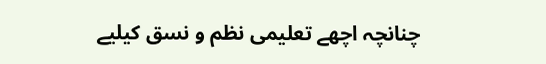چنانچہ اچھے تعلیمی نظم و نسق کیلیے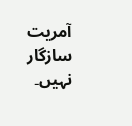آمریت سازگار نہیں۔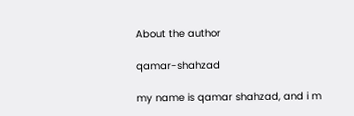About the author

qamar-shahzad

my name is qamar shahzad, and i m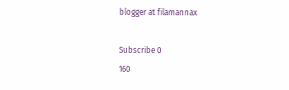blogger at filamannax

Subscribe 0
160